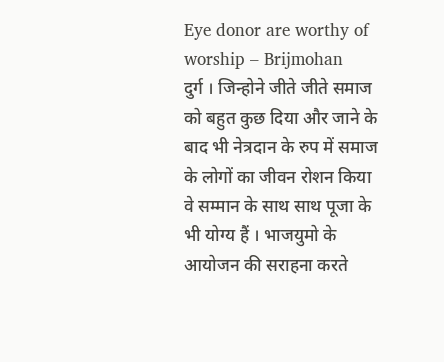Eye donor are worthy of worship – Brijmohan
दुर्ग । जिन्होने जीते जीते समाज को बहुत कुछ दिया और जाने के बाद भी नेत्रदान के रुप में समाज के लोगों का जीवन रोशन किया वे सम्मान के साथ साथ पूजा के भी योग्य हैं । भाजयुमो के आयोजन की सराहना करते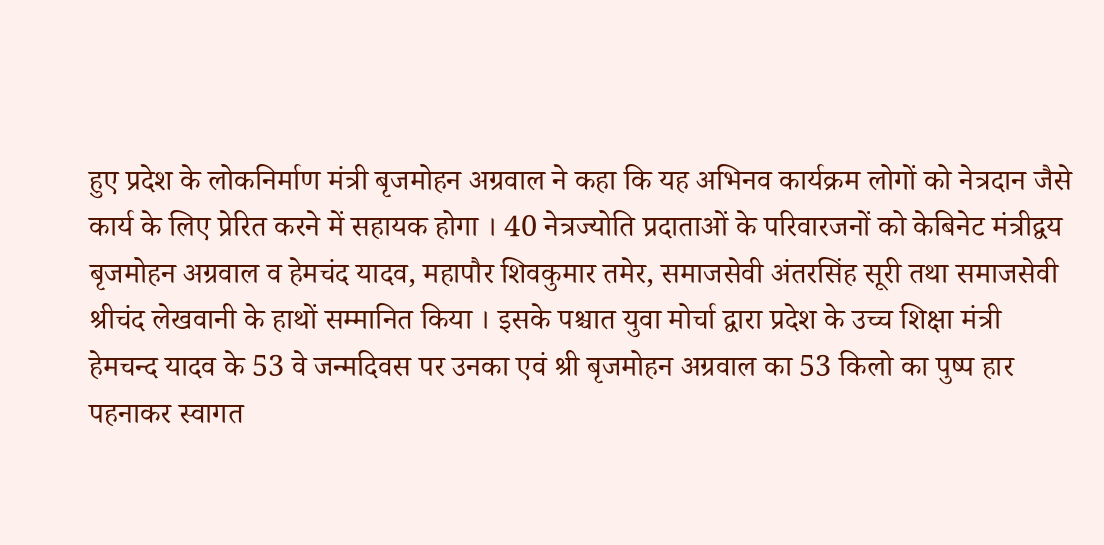हुए प्रदेश के लोकनिर्माण मंत्री बृजमोहन अग्रवाल ने कहा कि यह अभिनव कार्यक्रम लोगों को नेत्रदान जैसे कार्य के लिए प्रेरित करने में सहायक होगा । 40 नेत्रज्योति प्रदाताओं के परिवारजनों को केबिनेट मंत्रीद्वय बृजमोहन अग्रवाल व हेमचंद यादव, महापौर शिवकुमार तमेर, समाजसेवी अंतरसिंह सूरी तथा समाजसेवी श्रीचंद लेखवानी के हाथों सम्मानित किया । इसके पश्चात युवा मोर्चा द्वारा प्रदेश के उच्च शिक्षा मंत्री हेमचन्द यादव के 53 वे जन्मदिवस पर उनका एवं श्री बृजमोहन अग्रवाल का 53 किलो का पुष्प हार पहनाकर स्वागत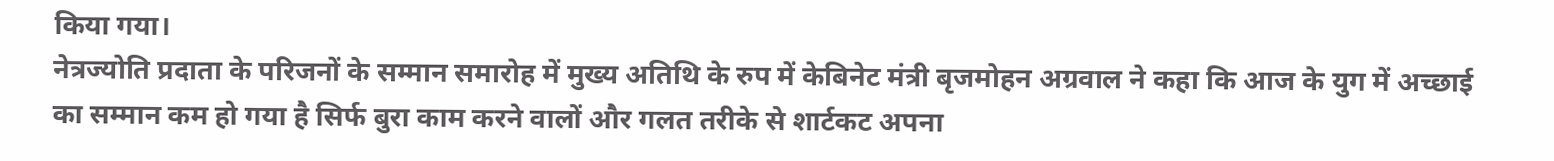किया गया।
नेत्रज्योति प्रदाता के परिजनों के सम्मान समारोह में मुख्य अतिथि के रुप में केबिनेट मंत्री बृजमोहन अग्रवाल ने कहा कि आज के युग में अच्छाई का सम्मान कम हो गया है सिर्फ बुरा काम करने वालों और गलत तरीके से शार्टकट अपना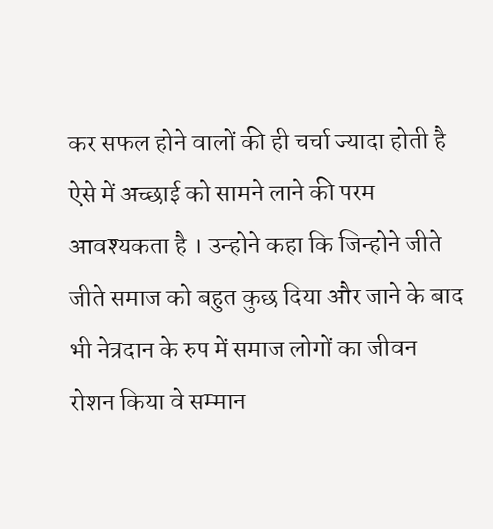कर सफल होने वालों की ही चर्चा ज्यादा होती है ऐसे में अच्छाई को सामने लाने की परम आवश्यकता है । उन्होने कहा कि जिन्होने जीते जीते समाज को बहुत कुछ दिया और जाने के बाद भी नेत्रदान के रुप में समाज लोगों का जीवन रोशन किया वे सम्मान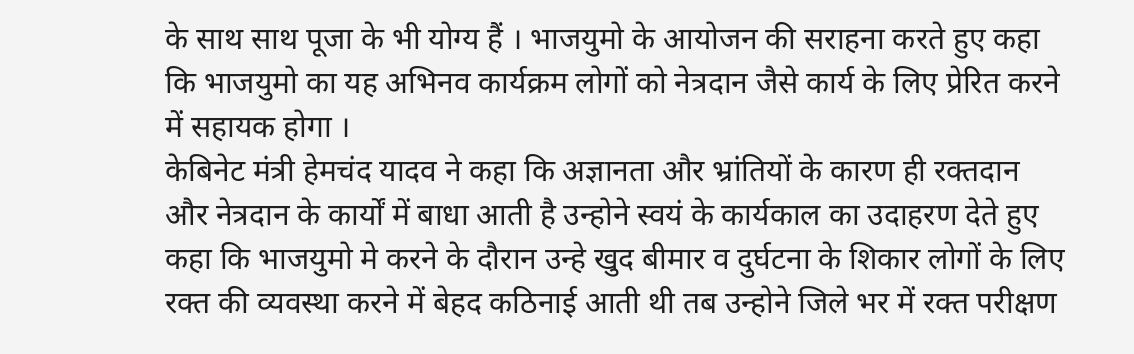के साथ साथ पूजा के भी योग्य हैं । भाजयुमो के आयोजन की सराहना करते हुए कहा कि भाजयुमो का यह अभिनव कार्यक्रम लोगों को नेत्रदान जैसे कार्य के लिए प्रेरित करने में सहायक होगा ।
केबिनेट मंत्री हेमचंद यादव ने कहा कि अज्ञानता और भ्रांतियों के कारण ही रक्तदान और नेत्रदान के कार्यों में बाधा आती है उन्होने स्वयं के कार्यकाल का उदाहरण देते हुए कहा कि भाजयुमो मे करने के दौरान उन्हे खुद बीमार व दुर्घटना के शिकार लोगों के लिए रक्त की व्यवस्था करने में बेहद कठिनाई आती थी तब उन्होने जिले भर में रक्त परीक्षण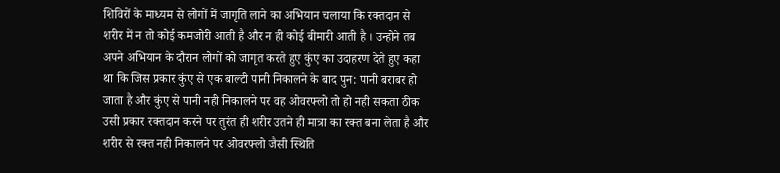शिविरों के माध्यम से लोगों में जागृति लाने का अभियान चलाया कि रक्तदान से शरीर में न तो कोई कमजोरी आती है और न ही कोई बीमारी आती है । उन्होने तब अपने अभियान के दौरान लोगों को जागृत करते हुए कुंए का उदाहरण देते हुए कहा था कि जिस प्रकार कुंए से एक बाल्टी पानी निकालने के बाद पुन: पानी बराबर हो जाता है और कुंए से पानी नही निकालने पर वह ओवरफ्लो तो हो नही सकता ठीक उसी प्रकार रक्तदान करने पर तुरंत ही शरीर उतने ही मात्रा का रक्त बना लेता है और शरीर से रक्त नही निकालने पर ओवरफ्लो जैसी स्थिति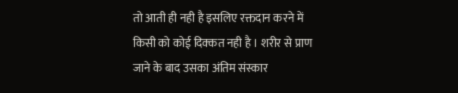तो आती ही नही है इसलिए रक्तदान करने में किसी को कोई दिक्कत नही है । शरीर से प्राण जाने के बाद उसका अंतिम संस्कार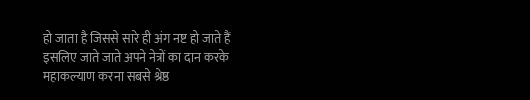हो जाता है जिससे सारे ही अंग नष्ट हो जाते हैं इसलिए जाते जाते अपने नेत्रों का दान करके महाकल्याण करना सबसे श्रेष्ठ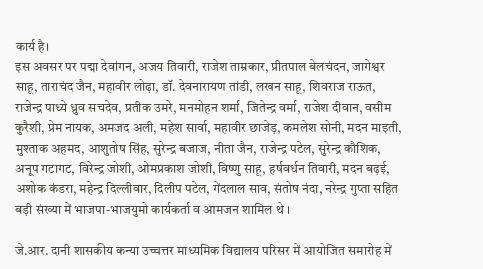कार्य है।
इस अवसर पर पद्मा देवांगन, अजय तिवारी, राजेश ताम्रकार, प्रीतपाल बेलचंदन, जागेश्वर साहू, ताराचंद जैन, महावीर लोढ़ा, डॉ. देवनारायण तांडी, लखन साहू, शिवराज राऊत, राजेन्द्र पाध्ये ध्रुव सचदेव, प्रतीक उमरे, मनमोहन शर्मा, जितेन्द्र वर्मा, राजेश दीवान, वसीम कुरैशी, प्रेम नायक, अमजद अली, महेश सार्वा, महावीर छाजेड़, कमलेश सोनी, मदन माइती, मुश्ताक अहमद, आशुतोष सिंह, सुरेन्द्र बजाज, नीता जैन, राजेन्द्र पटेल, सुरेन्द्र कौशिक, अनूप गटागट, विरेन्द्र जोशी, ओमप्रकाश जोशी, विष्णु साहू, हर्षवर्धन तिवारी, मदन बढ़ई, अशोक कंडरा, महेन्द्र दिल्लीवार, दिलीप पटेल, गेंदलाल साव, संतोष नंदा, नरेन्द्र गुप्ता सहित बड़ी संख्या में भाजपा-भाजयुमो कार्यकर्ता व आमजन शामिल थे ।

जे.आर. दानी शासकीय कन्या उच्चत्तर माध्यमिक विद्यालय परिसर में आयोजित समारोह में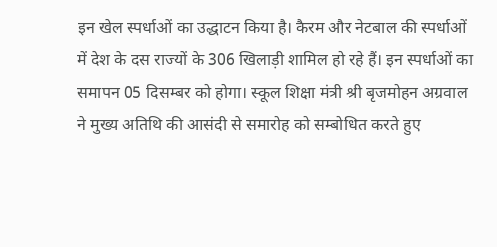इन खेल स्पर्धाओं का उद्धाटन किया है। कैरम और नेटबाल की स्पर्धाओं में देश के दस राज्यों के 306 खिलाड़ी शामिल हो रहे हैं। इन स्पर्धाओं का समापन 05 दिसम्बर को होगा। स्कूल शिक्षा मंत्री श्री बृजमोहन अग्रवाल ने मुख्य अतिथि की आसंदी से समारोह को सम्बोधित करते हुए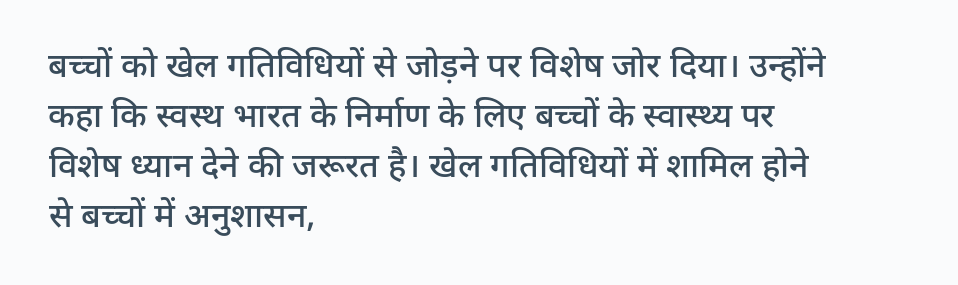बच्चों को खेल गतिविधियों से जोड़ने पर विशेष जोर दिया। उन्होंने कहा कि स्वस्थ भारत के निर्माण के लिए बच्चों के स्वास्थ्य पर विशेष ध्यान देने की जरूरत है। खेल गतिविधियों में शामिल होने से बच्चों में अनुशासन,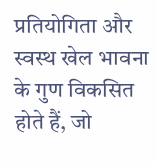प्रतियोगिता और स्वस्थ खेल भावना के गुण विकसित होते हैं, जो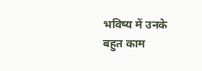भविष्य में उनके बहुत काम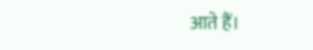आते हैं।